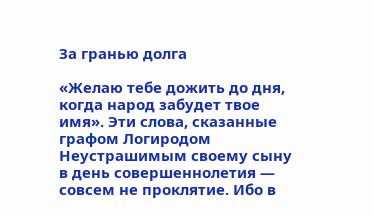За гранью долга

«Желаю тебе дожить до дня, когда народ забудет твое имя». Эти слова, сказанные графом Логиродом Неустрашимым своему сыну в день совершеннолетия — совсем не проклятие. Ибо в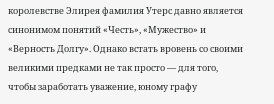королевстве Элирея фамилия Утерс давно является синонимом понятий «Честь», «Мужество» и «Верность Долгу». Однако встать вровень со своими великими предками не так просто — для того, чтобы заработать уважение, юному графу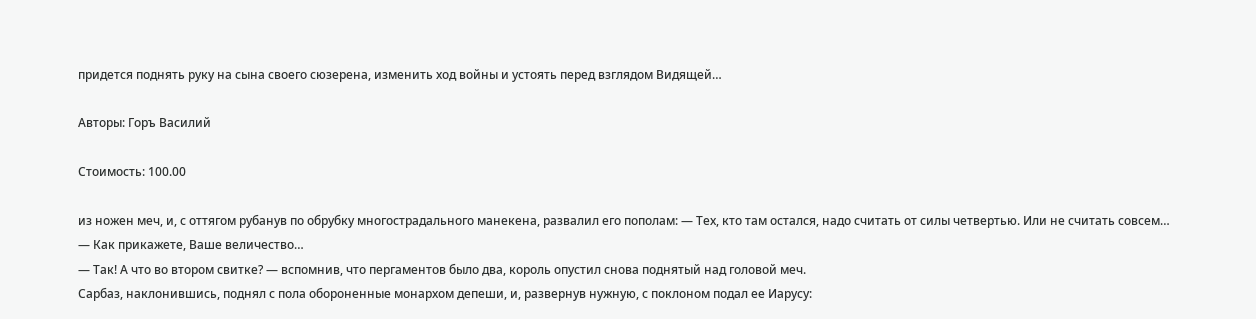придется поднять руку на сына своего сюзерена, изменить ход войны и устоять перед взглядом Видящей…

Авторы: Горъ Василий

Стоимость: 100.00

из ножен меч, и, с оттягом рубанув по обрубку многострадального манекена, развалил его пополам: — Тех, кто там остался, надо считать от силы четвертью. Или не считать совсем…
— Как прикажете, Ваше величество…
— Так! А что во втором свитке? — вспомнив, что пергаментов было два, король опустил снова поднятый над головой меч.
Сарбаз, наклонившись, поднял с пола обороненные монархом депеши, и, развернув нужную, с поклоном подал ее Иарусу: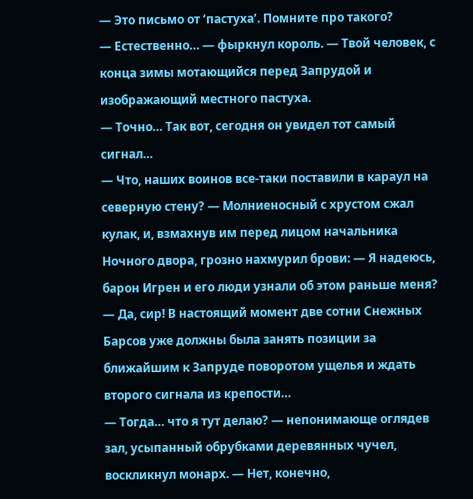— Это письмо от ‘пастуха’. Помните про такого?
— Естественно… — фыркнул король. — Твой человек, с конца зимы мотающийся перед Запрудой и изображающий местного пастуха.
— Точно… Так вот, сегодня он увидел тот самый сигнал…
— Что, наших воинов все-таки поставили в караул на северную стену? — Молниеносный с хрустом сжал кулак, и, взмахнув им перед лицом начальника Ночного двора, грозно нахмурил брови: — Я надеюсь, барон Игрен и его люди узнали об этом раньше меня?
— Да, сир! В настоящий момент две сотни Снежных Барсов уже должны была занять позиции за ближайшим к Запруде поворотом ущелья и ждать второго сигнала из крепости…
— Тогда… что я тут делаю? — непонимающе оглядев зал, усыпанный обрубками деревянных чучел, воскликнул монарх. — Нет, конечно,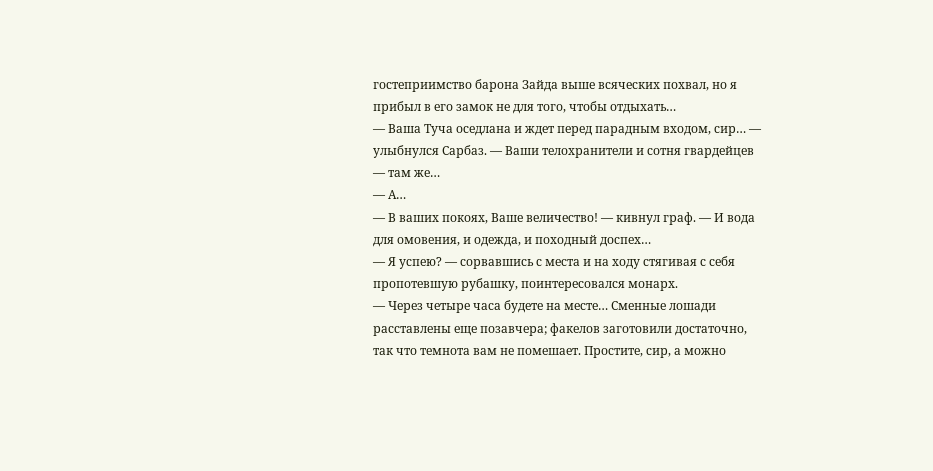гостеприимство барона Зайда выше всяческих похвал, но я прибыл в его замок не для того, чтобы отдыхать…
— Ваша Туча оседлана и ждет перед парадным входом, сир… — улыбнулся Сарбаз. — Ваши телохранители и сотня гвардейцев — там же…
— А…
— В ваших покоях, Ваше величество! — кивнул граф. — И вода для омовения, и одежда, и походный доспех…
— Я успею? — сорвавшись с места и на ходу стягивая с себя пропотевшую рубашку, поинтересовался монарх.
— Через четыре часа будете на месте… Сменные лошади расставлены еще позавчера; факелов заготовили достаточно, так что темнота вам не помешает. Простите, сир, а можно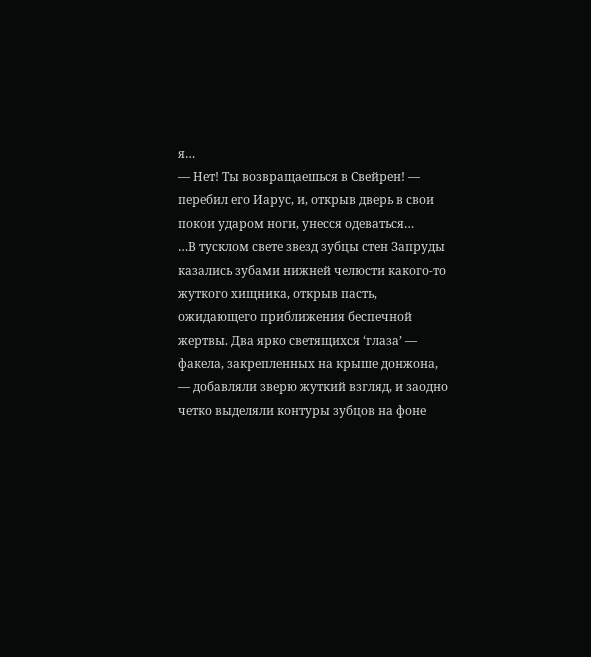я…
— Нет! Ты возвращаешься в Свейрен! — перебил его Иарус, и, открыв дверь в свои покои ударом ноги, унесся одеваться…
…В тусклом свете звезд зубцы стен Запруды казались зубами нижней челюсти какого-то жуткого хищника, открыв пасть, ожидающего приближения беспечной жертвы. Два ярко светящихся ‘глаза’ — факела, закрепленных на крыше донжона, — добавляли зверю жуткий взгляд, и заодно четко выделяли контуры зубцов на фоне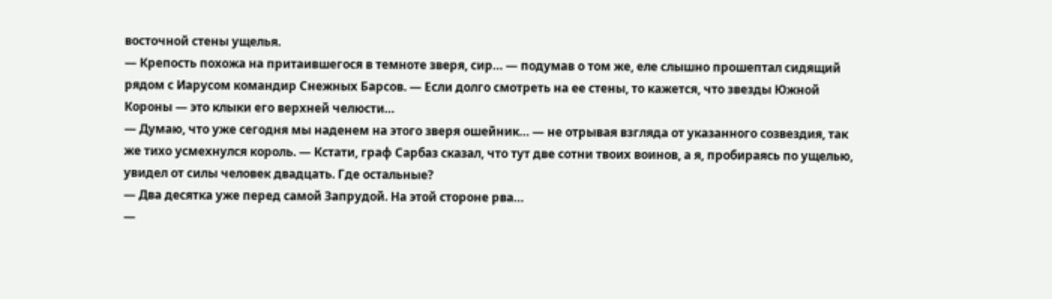восточной стены ущелья.
— Крепость похожа на притаившегося в темноте зверя, сир… — подумав о том же, еле слышно прошептал сидящий рядом с Иарусом командир Снежных Барсов. — Если долго смотреть на ее стены, то кажется, что звезды Южной Короны — это клыки его верхней челюсти…
— Думаю, что уже сегодня мы наденем на этого зверя ошейник… — не отрывая взгляда от указанного созвездия, так же тихо усмехнулся король. — Кстати, граф Сарбаз сказал, что тут две сотни твоих воинов, а я, пробираясь по ущелью, увидел от силы человек двадцать. Где остальные?
— Два десятка уже перед самой Запрудой. На этой стороне рва…
—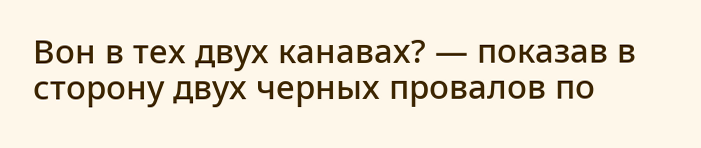Вон в тех двух канавах? — показав в сторону двух черных провалов по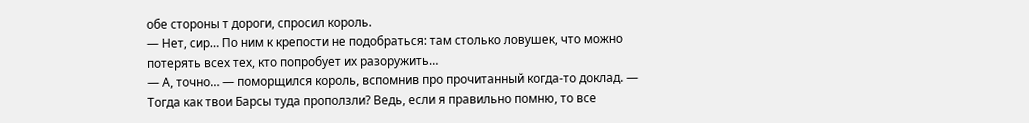обе стороны т дороги, спросил король.
— Нет, сир… По ним к крепости не подобраться: там столько ловушек, что можно потерять всех тех, кто попробует их разоружить…
— А, точно… — поморщился король, вспомнив про прочитанный когда-то доклад. — Тогда как твои Барсы туда проползли? Ведь, если я правильно помню, то все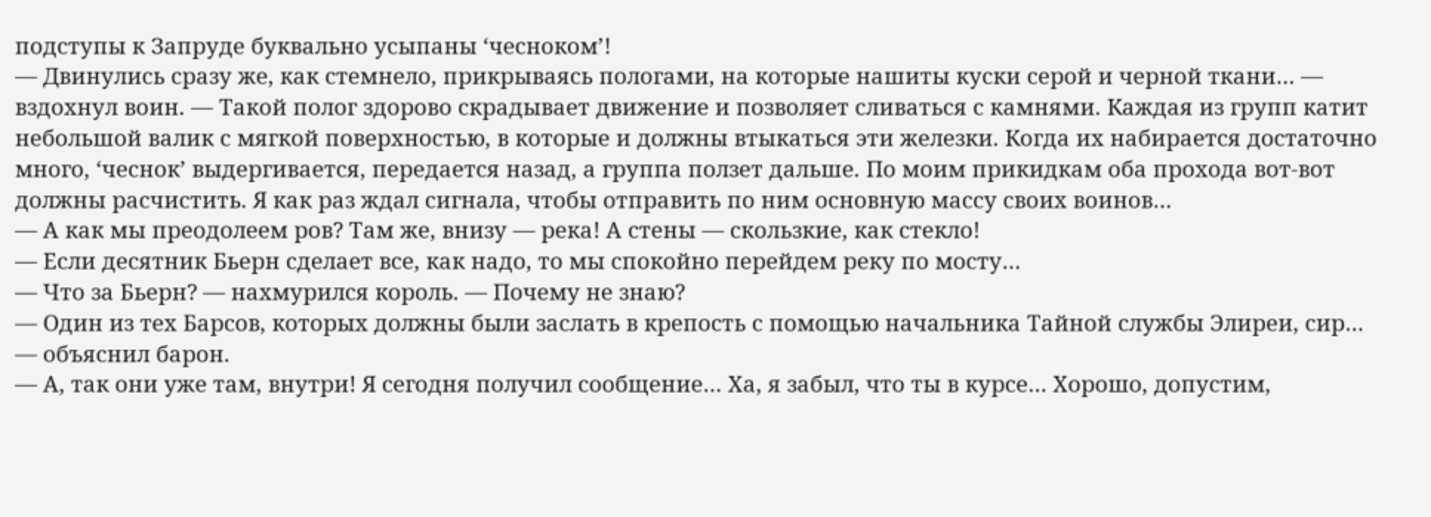подступы к Запруде буквально усыпаны ‘чесноком’!
— Двинулись сразу же, как стемнело, прикрываясь пологами, на которые нашиты куски серой и черной ткани… — вздохнул воин. — Такой полог здорово скрадывает движение и позволяет сливаться с камнями. Каждая из групп катит небольшой валик с мягкой поверхностью, в которые и должны втыкаться эти железки. Когда их набирается достаточно много, ‘чеснок’ выдергивается, передается назад, а группа ползет дальше. По моим прикидкам оба прохода вот-вот должны расчистить. Я как раз ждал сигнала, чтобы отправить по ним основную массу своих воинов…
— А как мы преодолеем ров? Там же, внизу — река! А стены — скользкие, как стекло!
— Если десятник Бьерн сделает все, как надо, то мы спокойно перейдем реку по мосту…
— Что за Бьерн? — нахмурился король. — Почему не знаю?
— Один из тех Барсов, которых должны были заслать в крепость с помощью начальника Тайной службы Элиреи, сир… — объяснил барон.
— А, так они уже там, внутри! Я сегодня получил сообщение… Ха, я забыл, что ты в курсе… Хорошо, допустим,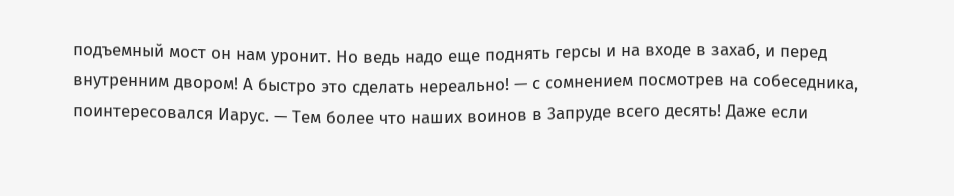подъемный мост он нам уронит. Но ведь надо еще поднять герсы и на входе в захаб, и перед внутренним двором! А быстро это сделать нереально! — с сомнением посмотрев на собеседника, поинтересовался Иарус. — Тем более что наших воинов в Запруде всего десять! Даже если